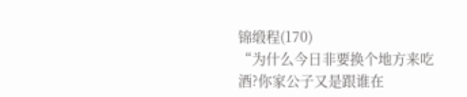锦缎程(170)
“为什么今日非要换个地方来吃酒?你家公子又是跟谁在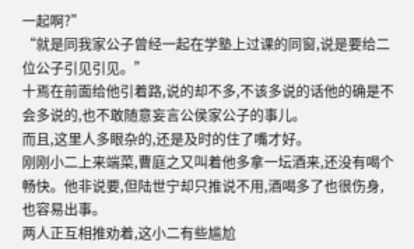一起啊?”
“就是同我家公子曾经一起在学塾上过课的同窗,说是要给二位公子引见引见。”
十焉在前面给他引着路,说的却不多,不该多说的话他的确是不会多说的,也不敢随意妄言公侯家公子的事儿。
而且,这里人多眼杂的,还是及时的住了嘴才好。
刚刚小二上来端菜,曹庭之又叫着他多拿一坛酒来,还没有喝个畅快。他非说要,但陆世宁却只推说不用,酒喝多了也很伤身,也容易出事。
两人正互相推劝着,这小二有些尴尬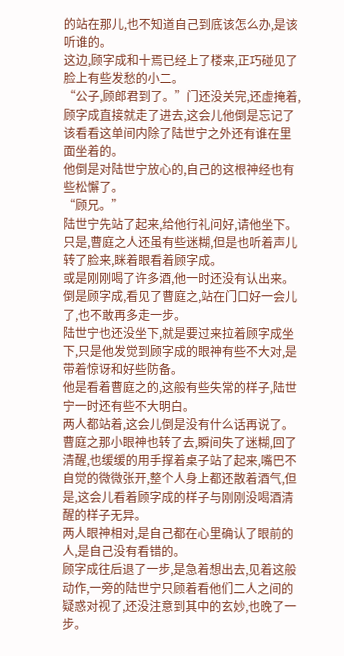的站在那儿,也不知道自己到底该怎么办,是该听谁的。
这边,顾字成和十焉已经上了楼来,正巧碰见了脸上有些发愁的小二。
“公子,顾郎君到了。”门还没关完,还虚掩着,顾字成直接就走了进去,这会儿他倒是忘记了该看看这单间内除了陆世宁之外还有谁在里面坐着的。
他倒是对陆世宁放心的,自己的这根神经也有些松懈了。
“顾兄。”
陆世宁先站了起来,给他行礼问好,请他坐下。
只是,曹庭之人还虽有些迷糊,但是也听着声儿转了脸来,眯着眼看着顾字成。
或是刚刚喝了许多酒,他一时还没有认出来。倒是顾字成,看见了曹庭之,站在门口好一会儿了,也不敢再多走一步。
陆世宁也还没坐下,就是要过来拉着顾字成坐下,只是他发觉到顾字成的眼神有些不大对,是带着惊讶和好些防备。
他是看着曹庭之的,这般有些失常的样子,陆世宁一时还有些不大明白。
两人都站着,这会儿倒是没有什么话再说了。曹庭之那小眼神也转了去,瞬间失了迷糊,回了清醒,也缓缓的用手撑着桌子站了起来,嘴巴不自觉的微微张开,整个人身上都还散着酒气,但是,这会儿看着顾字成的样子与刚刚没喝酒清醒的样子无异。
两人眼神相对,是自己都在心里确认了眼前的人,是自己没有看错的。
顾字成往后退了一步,是急着想出去,见着这般动作,一旁的陆世宁只顾着看他们二人之间的疑惑对视了,还没注意到其中的玄妙,也晚了一步。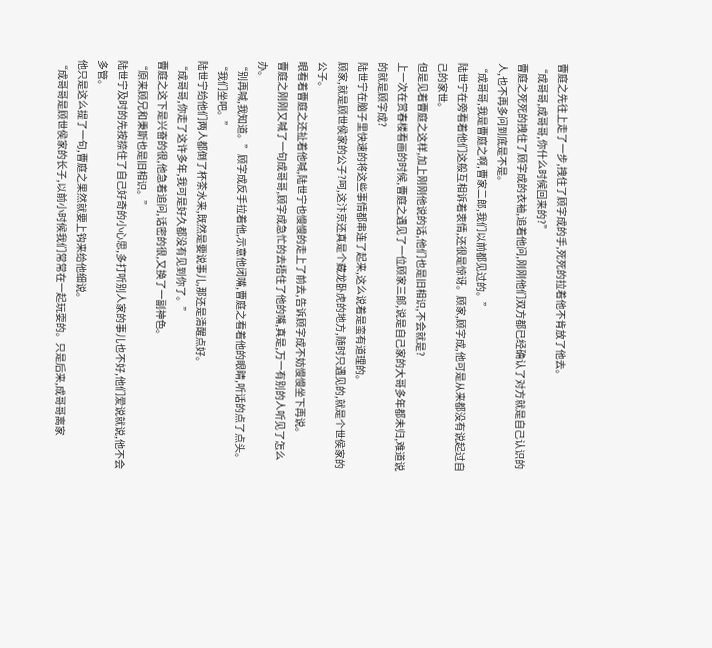曹庭之先往上走了一步,拽住了顾字成的手,死死的拉着他不肯放了他去。
“成哥哥,成哥哥,你什么时候回来的?”
曹庭之死死的拽住了顾字成的衣袖,追着他问,刚刚他们双方都已经确认了对方就是自己认识的人,也不再多问到底是不是。
“成哥哥,我是曹庭之啊,曹家二郎,我们以前都见过的。”
陆世宁在旁看着他们这般互相诉着衷情,还很是惊讶。顾家,顾字成,他可是从来都没有说起过自己的家世。
但是见着曹庭之这样,加上刚刚他说的话,他们也是旧相识,不会就是?
上一次在赏春楼看画的时候,曹庭之遇见了一位顾家三郞,说是自己家的大哥多年都未归,难道说的就是顾字成?
陆世宁在脑子里快速的将这些事情都串连了起来,这么说着是蛮有道理的。
顾家,就是顾世侯家的公子?呵,这汴京还真是个藏龙卧虎的地方,随时只遇见的,就是个世侯家的公子。
眼看着曹庭之还扯着他喊,陆世宁也慢慢的走上了前去,告诉顾字成不妨慢慢坐下再说。
曹庭之刚刚又喊了一句成哥哥,顾字成急忙的去捂住了他的嘴,真是,万一有别的人听见了怎么办。
“别再喊,我知道。”顾字成反手拉着他,示意他闭嘴,曹庭之看着他的眼睛,听话的点了点头。
“我们坐吧。”
陆世宁给他们两人都倒了杯茶水来,既然是要说事儿,那还是清醒点好。
“成哥哥,你走了这许多年,我可是好久都没有见到你了。”
曹庭之这下是兴奋的很,他急着追问,话密的很,又换了一副神色。
“原来顾兄和秉斯也是旧相识。”
陆世宁及时的先按捺住了自己好奇的小心思,多打听别人家的事儿也不好,他们爱说就说,他不会多管。
他只是这么提了一句,曹庭之果然就要上钩来给他细说。
“成哥哥是顾世侯家的长子,以前小时候我们常常在一起玩耍的。只是后来,成哥哥离家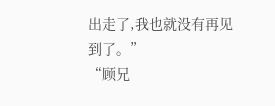出走了,我也就没有再见到了。”
“顾兄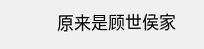原来是顾世侯家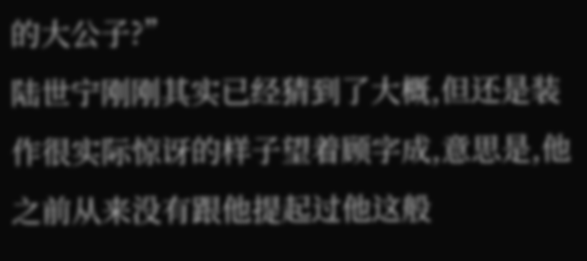的大公子?”
陆世宁刚刚其实已经猜到了大概,但还是装作很实际惊讶的样子望着顾字成,意思是,他之前从来没有跟他提起过他这般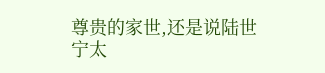尊贵的家世,还是说陆世宁太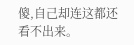傻,自己却连这都还看不出来。